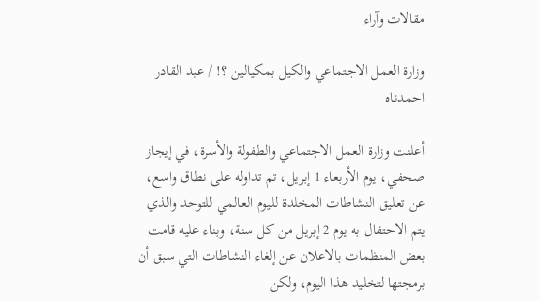مقالات وآراء

وزارة العمل الاجتماعي والكيل بمكيالين ؟! / عبد القادر احمدناه

أعلنت وزارة العمل الاجتماعي والطفولة والأسرة، في إيجاز صحفي، يوم الأربعاء 1 إبريل، تم تداوله على نطاق واسع، عن تعليق النشاطات المخلدة لليوم العالمي للتوحد والذي يتم الاحتفال به يوم 2 إبريل من كل سنة، وبناء عليه قامت بعض المنظمات بالاعلان عن إلغاء النشاطات التي سبق أن برمجتها لتخليد هذا اليوم، ولكن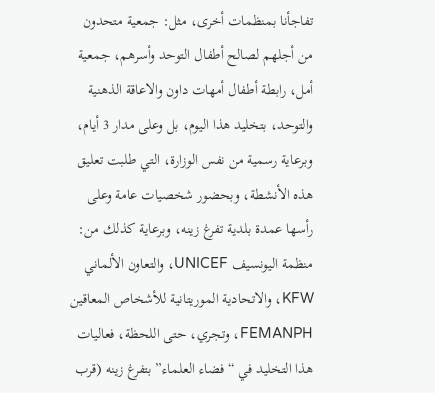تفاجأنا بمنظمات أخرى، مثل: جمعية متحدون من أجلهم لصالح أطفال التوحد وأسرهم، جمعية أمل، رابطة أطفال أمهات داون والاعاقة الذهنية والتوحد، بتخليد هذا اليوم، بل وعلى مدار 3 أيام، وبرعاية رسمية من نفس الوزارة، التي طلبت تعليق هذه الأنشطة، وبحضور شخصيات عامة وعلى رأسها عمدة بلدية تفرغ زينه، وبرعاية كذلك من: منظمة اليونسيف UNICEF، والتعاون الألماني KFW، والاتحادية الموريتانية للأشخاص المعاقين FEMANPH، وتجري، حتى اللحظة، فعاليات هذا التخليد في “فضاء العلماء” بتفرغ زينه (قرب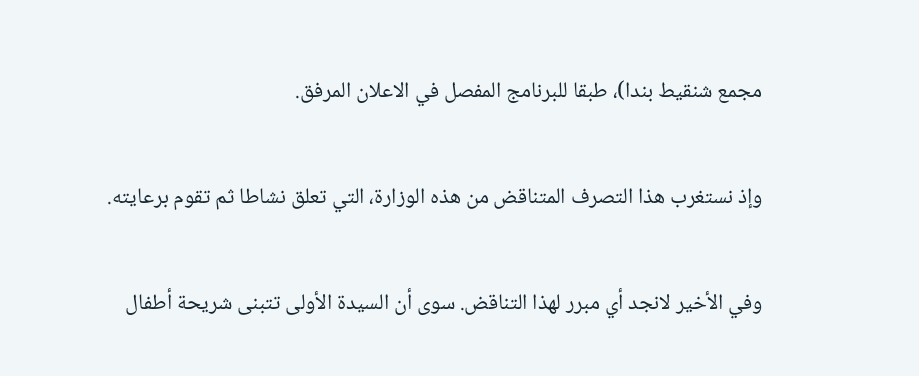مجمع شنقيط بندا)، طبقا للبرنامج المفصل في الاعلان المرفق.

وإذ نستغرب هذا التصرف المتناقض من هذه الوزارة، التي تعلق نشاطا ثم تقوم برعايته.

وفي الأخير لانجد أي مبرر لهذا التناقض. سوى أن السيدة الأولى تتبنى شريحة أطفال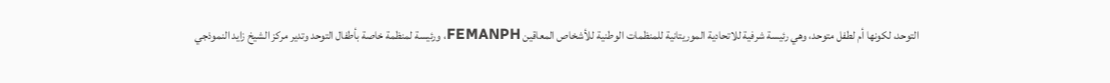التوحد، لكونها أم لطفل متوحد، وهي رئيسة شرفية للاتحادية الموريتانية للمنظمات الوطنية للأشخاص المعاقين FEMANPH، ورئيسة لمنظمة خاصة بأطفال التوحد وتدير مركز الشيخ زايد النموذجي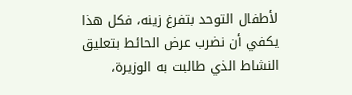لأطفال التوحد بتفرغ زينه، فكل هذا يكفي أن نضرب عرض الحائط بتعليق النشاط الذي طالبت به الوزيرة،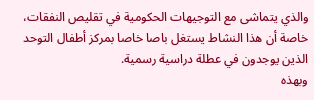والذي يتماشى مع التوجيهات الحكومية في تقليص النفقات، خاصة أن هذا النشاط يستغل باصا خاصا بمركز أطفال التوحد الذين يوجدون في عطلة دراسية رسمية.
وبهذه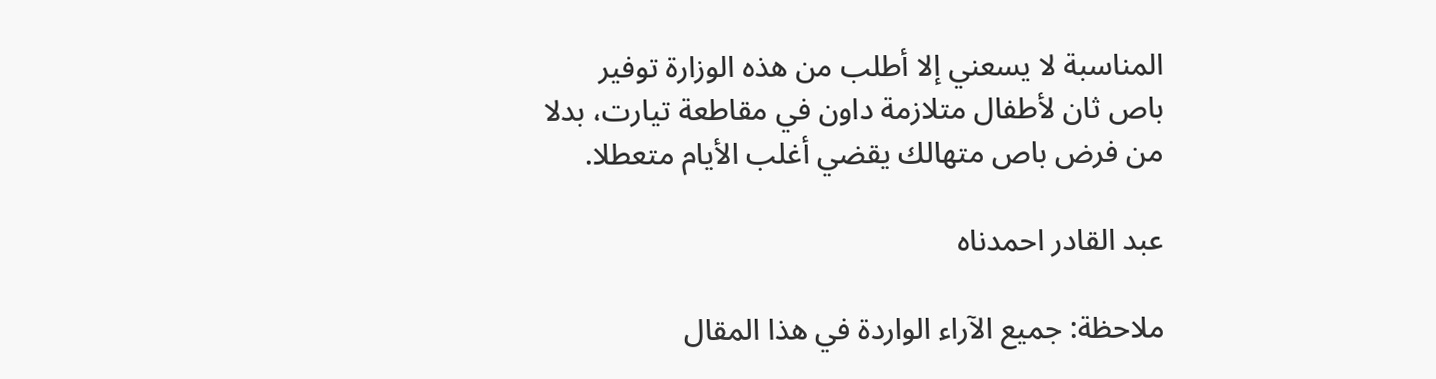المناسبة لا يسعني إلا أطلب من هذه الوزارة توفير باص ثان لأطفال متلازمة داون في مقاطعة تيارت، بدلا من فرض باص متهالك يقضي أغلب الأيام متعطلا.

عبد القادر احمدناه

ملاحظة: جميع الآراء الواردة في هذا المقال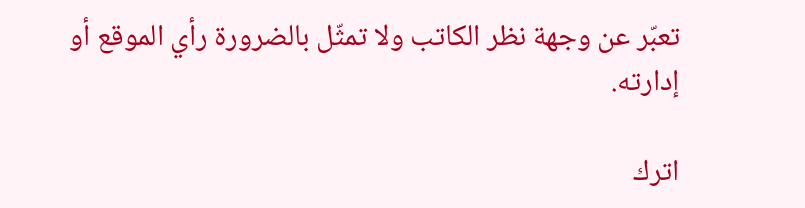تعبّر عن وجهة نظر الكاتب ولا تمثّل بالضرورة رأي الموقع أو إدارته.

اترك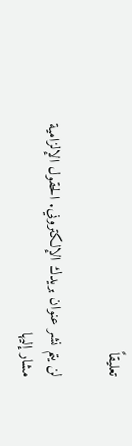تعليقاً

لن يتم نشر عنوان بريدك الإلكتروني. الحقول الإلزامية مشار إليها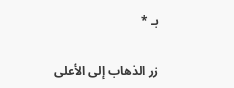بـ *

زر الذهاب إلى الأعلى